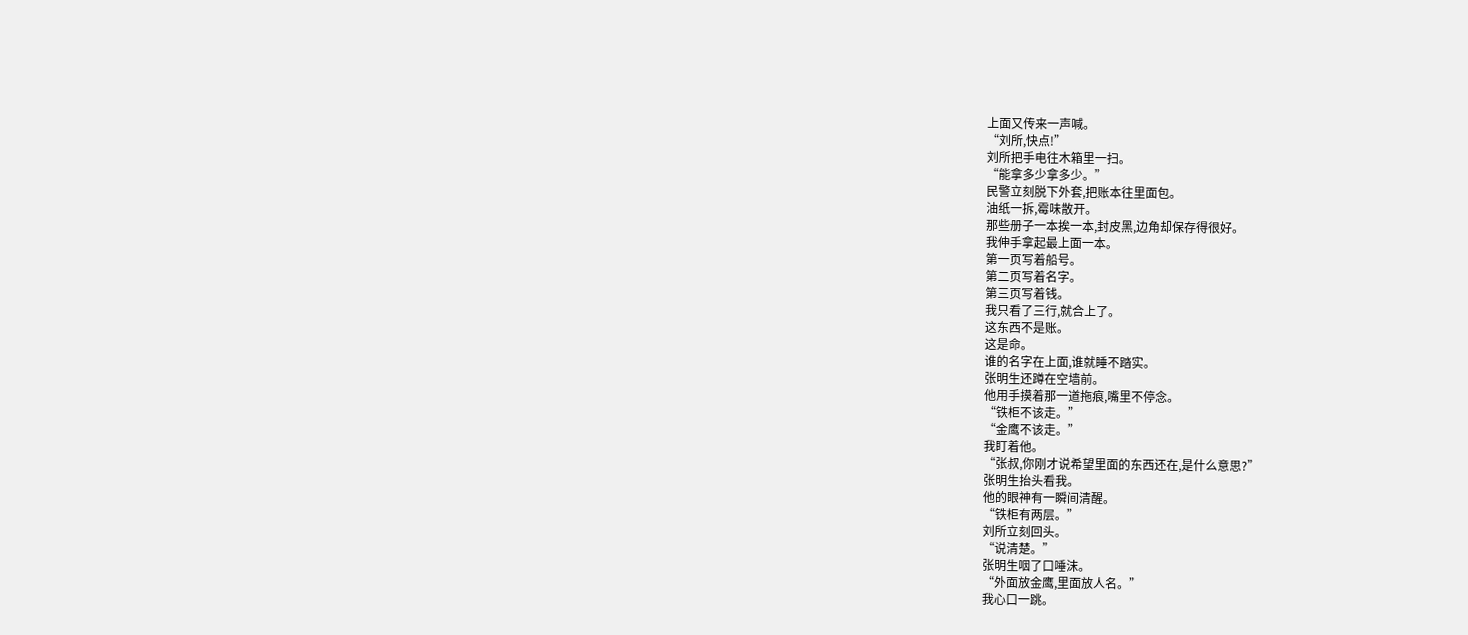上面又传来一声喊。
“刘所,快点!”
刘所把手电往木箱里一扫。
“能拿多少拿多少。”
民警立刻脱下外套,把账本往里面包。
油纸一拆,霉味散开。
那些册子一本挨一本,封皮黑,边角却保存得很好。
我伸手拿起最上面一本。
第一页写着船号。
第二页写着名字。
第三页写着钱。
我只看了三行,就合上了。
这东西不是账。
这是命。
谁的名字在上面,谁就睡不踏实。
张明生还蹲在空墙前。
他用手摸着那一道拖痕,嘴里不停念。
“铁柜不该走。”
“金鹰不该走。”
我盯着他。
“张叔,你刚才说希望里面的东西还在,是什么意思?”
张明生抬头看我。
他的眼神有一瞬间清醒。
“铁柜有两层。”
刘所立刻回头。
“说清楚。”
张明生咽了口唾沫。
“外面放金鹰,里面放人名。”
我心口一跳。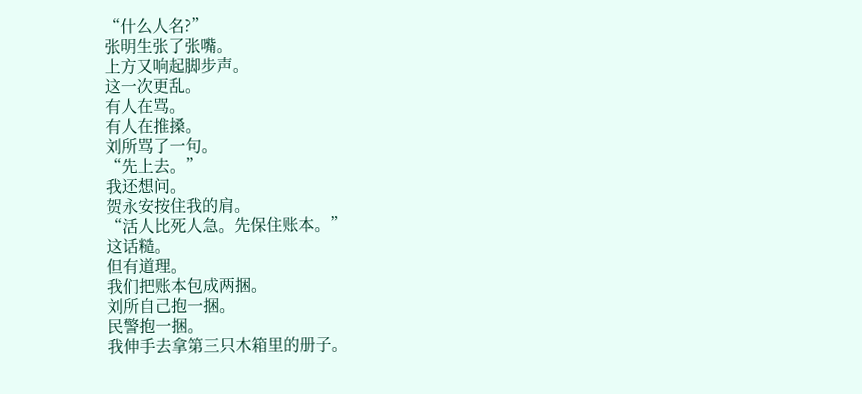“什么人名?”
张明生张了张嘴。
上方又响起脚步声。
这一次更乱。
有人在骂。
有人在推搡。
刘所骂了一句。
“先上去。”
我还想问。
贺永安按住我的肩。
“活人比死人急。先保住账本。”
这话糙。
但有道理。
我们把账本包成两捆。
刘所自己抱一捆。
民警抱一捆。
我伸手去拿第三只木箱里的册子。